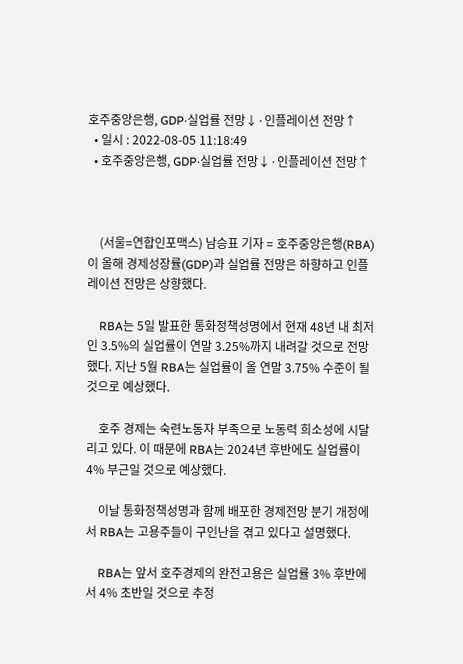호주중앙은행, GDP·실업률 전망↓·인플레이션 전망↑
  • 일시 : 2022-08-05 11:18:49
  • 호주중앙은행, GDP·실업률 전망↓·인플레이션 전망↑



    (서울=연합인포맥스) 남승표 기자 = 호주중앙은행(RBA)이 올해 경제성장률(GDP)과 실업률 전망은 하향하고 인플레이션 전망은 상향했다.

    RBA는 5일 발표한 통화정책성명에서 현재 48년 내 최저인 3.5%의 실업률이 연말 3.25%까지 내려갈 것으로 전망했다. 지난 5월 RBA는 실업률이 올 연말 3.75% 수준이 될 것으로 예상했다.

    호주 경제는 숙련노동자 부족으로 노동력 희소성에 시달리고 있다. 이 때문에 RBA는 2024년 후반에도 실업률이 4% 부근일 것으로 예상했다.

    이날 통화정책성명과 함께 배포한 경제전망 분기 개정에서 RBA는 고용주들이 구인난을 겪고 있다고 설명했다.

    RBA는 앞서 호주경제의 완전고용은 실업률 3% 후반에서 4% 초반일 것으로 추정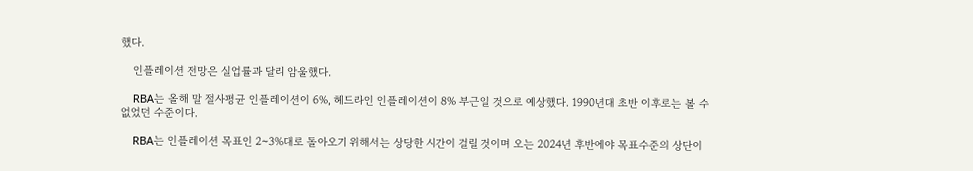했다.

    인플레이션 전망은 실업률과 달리 암울했다.

    RBA는 올해 말 절사평균 인플레이션이 6%, 헤드라인 인플레이션이 8% 부근일 것으로 예상했다. 1990년대 초반 이후로는 볼 수 없었던 수준이다.

    RBA는 인플레이션 목표인 2~3%대로 돌아오기 위해서는 상당한 시간이 걸릴 것이며 오는 2024년 후반에야 목표수준의 상단이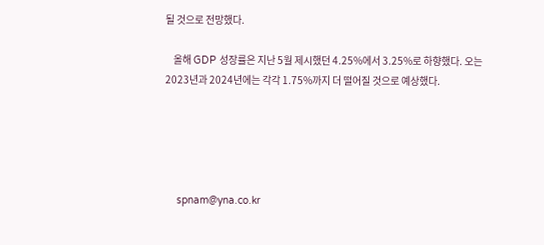될 것으로 전망했다.

    올해 GDP 성장률은 지난 5월 제시했던 4.25%에서 3.25%로 하향했다. 오는 2023년과 2024년에는 각각 1.75%까지 더 떨어질 것으로 예상했다.





    spnam@yna.co.kr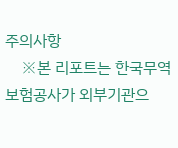주의사항
    ※본 리포트는 한국무역보험공사가 외부기관으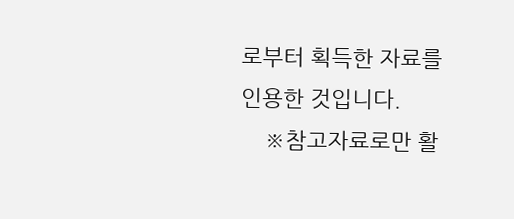로부터 획득한 자료를 인용한 것입니다.
    ※참고자료로만 활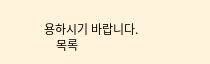용하시기 바랍니다.
    목록